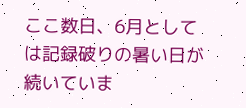ここ数日、6月としては記録破りの暑い日が続いていま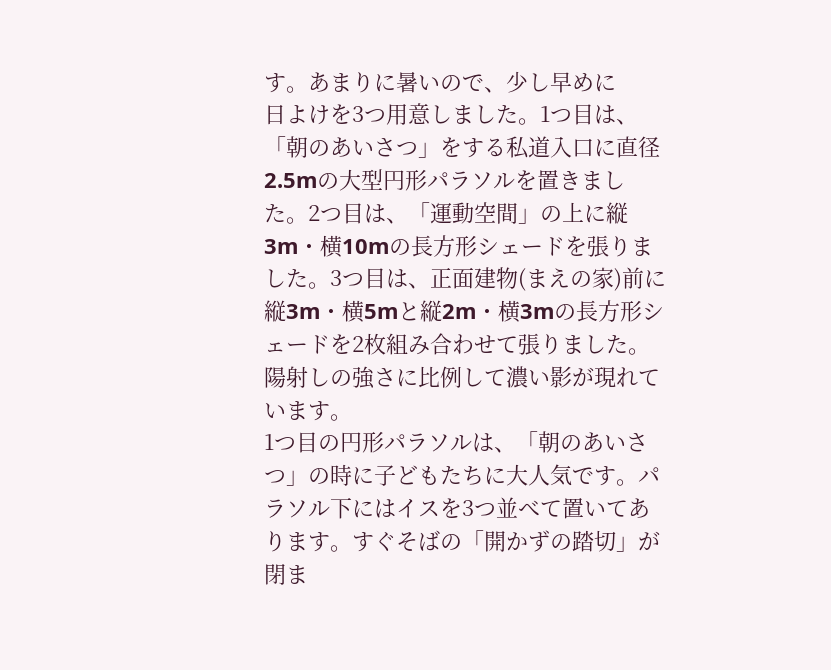す。あまりに暑いので、少し早めに
日よけを3つ用意しました。1つ目は、「朝のあいさつ」をする私道入口に直径2.5mの大型円形パラソルを置きました。2つ目は、「運動空間」の上に縦3m・横10mの長方形シェードを張りました。3つ目は、正面建物(まえの家)前に縦3m・横5mと縦2m・横3mの長方形シェードを2枚組み合わせて張りました。陽射しの強さに比例して濃い影が現れています。
1つ目の円形パラソルは、「朝のあいさつ」の時に子どもたちに大人気です。パラソル下にはイスを3つ並べて置いてあります。すぐそばの「開かずの踏切」が閉ま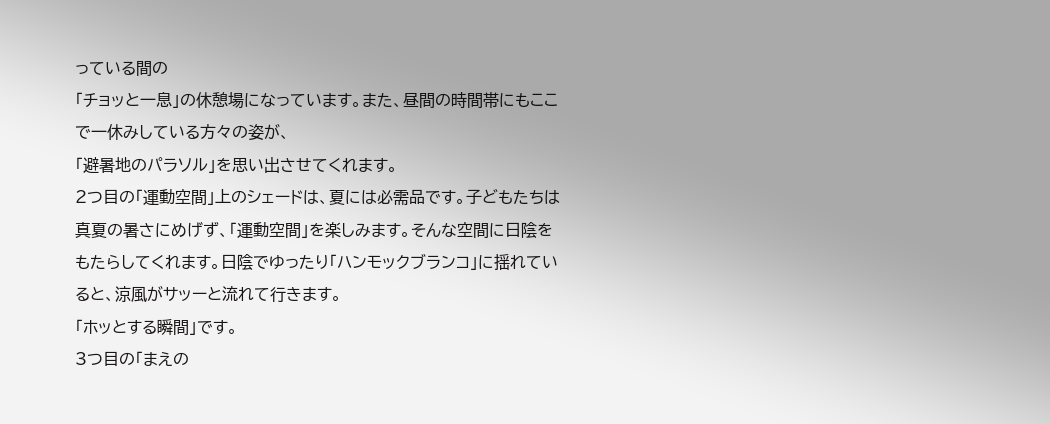っている間の
「チョッと一息」の休憩場になっています。また、昼間の時間帯にもここで一休みしている方々の姿が、
「避暑地のパラソル」を思い出させてくれます。
2つ目の「運動空間」上のシェードは、夏には必需品です。子どもたちは真夏の暑さにめげず、「運動空間」を楽しみます。そんな空間に日陰をもたらしてくれます。日陰でゆったり「ハンモックブランコ」に揺れていると、涼風がサッーと流れて行きます。
「ホッとする瞬間」です。
3つ目の「まえの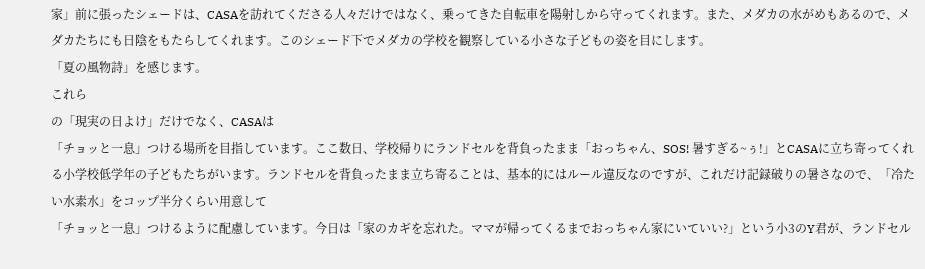家」前に張ったシェードは、CASAを訪れてくださる人々だけではなく、乗ってきた自転車を陽射しから守ってくれます。また、メダカの水がめもあるので、メダカたちにも日陰をもたらしてくれます。このシェード下でメダカの学校を観察している小さな子どもの姿を目にします。
「夏の風物詩」を感じます。
これら
の「現実の日よけ」だけでなく、CASAは
「チョッと一息」つける場所を目指しています。ここ数日、学校帰りにランドセルを背負ったまま「おっちゃん、SOS! 暑すぎる~ぅ!」とCASAに立ち寄ってくれる小学校低学年の子どもたちがいます。ランドセルを背負ったまま立ち寄ることは、基本的にはルール違反なのですが、これだけ記録破りの暑さなので、「冷たい水素水」をコップ半分くらい用意して
「チョッと一息」つけるように配慮しています。今日は「家のカギを忘れた。ママが帰ってくるまでおっちゃん家にいていい?」という小3のY君が、ランドセル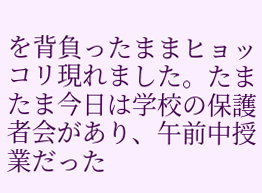を背負ったままヒョッコリ現れました。たまたま今日は学校の保護者会があり、午前中授業だった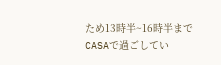ため13時半~16時半までCASAで過ごしてい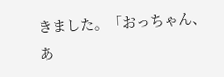きました。「おっちゃん、あ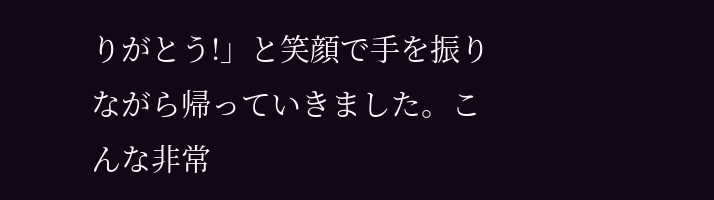りがとう!」と笑顔で手を振りながら帰っていきました。こんな非常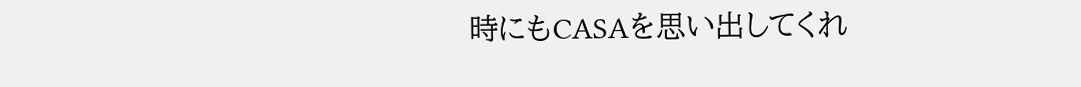時にもCASAを思い出してくれ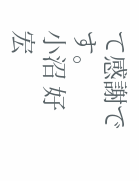て感謝です。
小沼 好宏